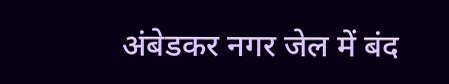अंबेडकर नगर जेल में बंद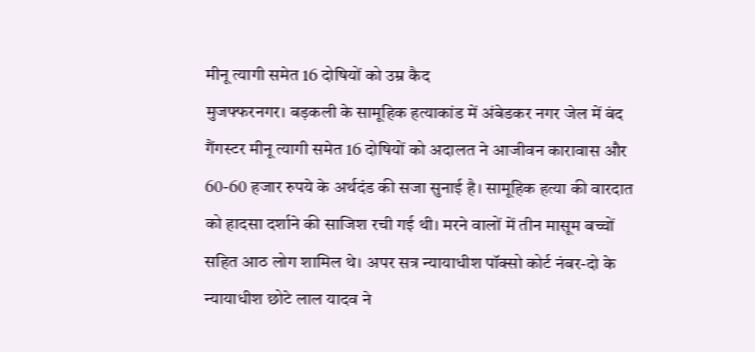मीनू त्यागी समेत 16 दोषियों को उम्र कैद
मुजफ्फरनगर। बड़कली के सामूहिक हत्याकांड में अंबेडकर नगर जेल में बंद गैंगस्टर मीनू त्यागी समेत 16 दोषियों को अदालत ने आजीवन कारावास और 60-60 हजार रुपये के अर्थदंड की सजा सुनाई है। सामूहिक हत्या की वारदात को हादसा दर्शाने की साजिश रची गई थी। मरने वालों में तीन मासूम बच्चों सहित आठ लोग शामिल थे। अपर सत्र न्यायाधीश पॉक्सो कोर्ट नंबर-दो के न्यायाधीश छोटे लाल यादव ने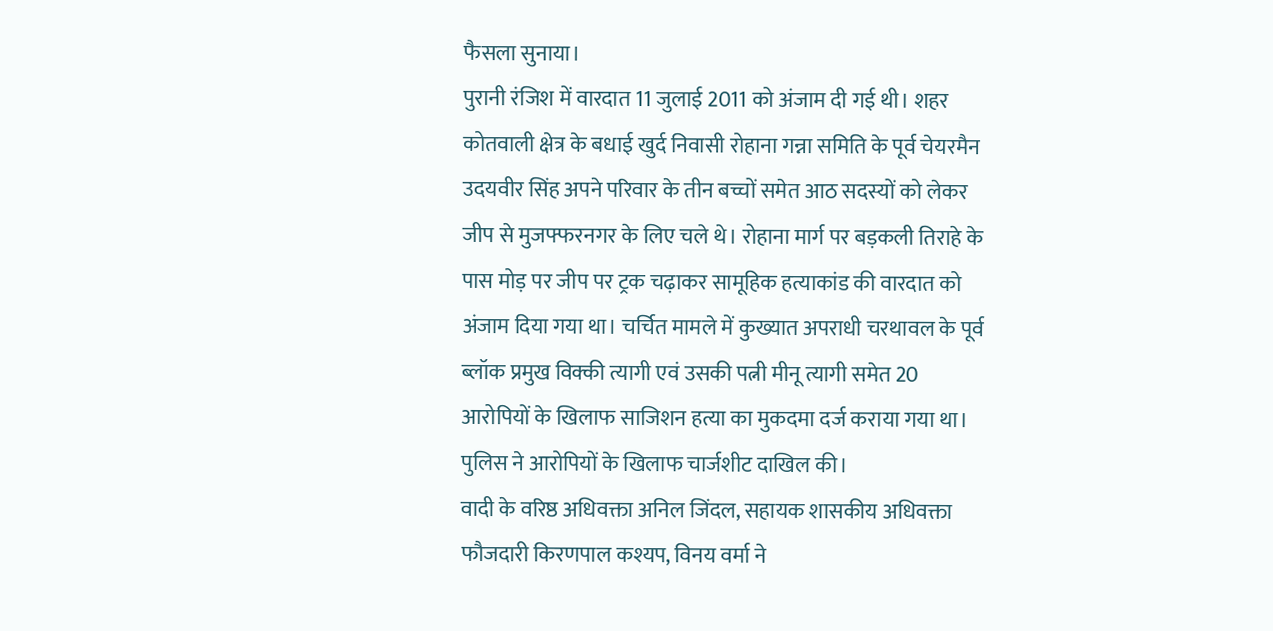फैसला सुनाया।
पुरानी रंजिश में वारदात 11 जुलाई 2011 को अंजाम दी गई थी। शहर कोतवाली क्षेत्र के बधाई खुर्द निवासी रोहाना गन्ना समिति के पूर्व चेयरमैन उदयवीर सिंह अपने परिवार के तीन बच्चों समेत आठ सदस्यों को लेकर जीप से मुजफ्फरनगर के लिए चले थे। रोहाना मार्ग पर बड़कली तिराहे के पास मोड़ पर जीप पर ट्रक चढ़ाकर सामूहिक हत्याकांड की वारदात को अंजाम दिया गया था। चर्चित मामले में कुख्यात अपराधी चरथावल के पूर्व ब्लॉक प्रमुख विक्की त्यागी एवं उसकी पत्नी मीनू त्यागी समेत 20 आरोपियों के खिलाफ साजिशन हत्या का मुकदमा दर्ज कराया गया था। पुलिस ने आरोपियों के खिलाफ चार्जशीट दाखिल की।
वादी के वरिष्ठ अधिवक्ता अनिल जिंदल, सहायक शासकीय अधिवक्ता फौजदारी किरणपाल कश्यप, विनय वर्मा ने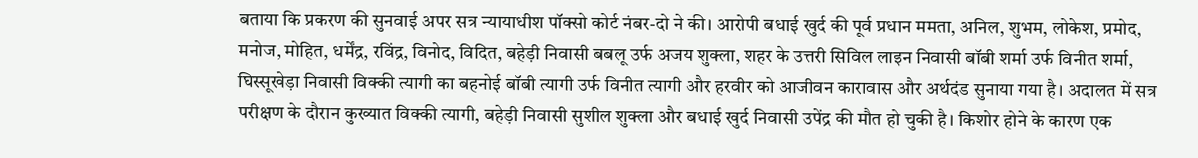बताया कि प्रकरण की सुनवाई अपर सत्र न्यायाधीश पॉक्सो कोर्ट नंबर-दो ने की। आरोपी बधाई खुर्द की पूर्व प्रधान ममता, अनिल, शुभम, लोकेश, प्रमोद, मनोज, मोहित, धर्मेंद्र, रविंद्र, विनोद, विदित, बहेड़ी निवासी बबलू उर्फ अजय शुक्ला, शहर के उत्तरी सिविल लाइन निवासी बॉबी शर्मा उर्फ विनीत शर्मा, घिस्सूखेड़ा निवासी विक्की त्यागी का बहनोई बॉबी त्यागी उर्फ विनीत त्यागी और हरवीर को आजीवन कारावास और अर्थदंड सुनाया गया है। अदालत में सत्र परीक्षण के दौरान कुख्यात विक्की त्यागी, बहेड़ी निवासी सुशील शुक्ला और बधाई खुर्द निवासी उपेंद्र की मौत हो चुकी है। किशोर होने के कारण एक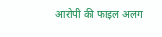आरोपी की फाइल अलग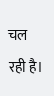चल रही है।